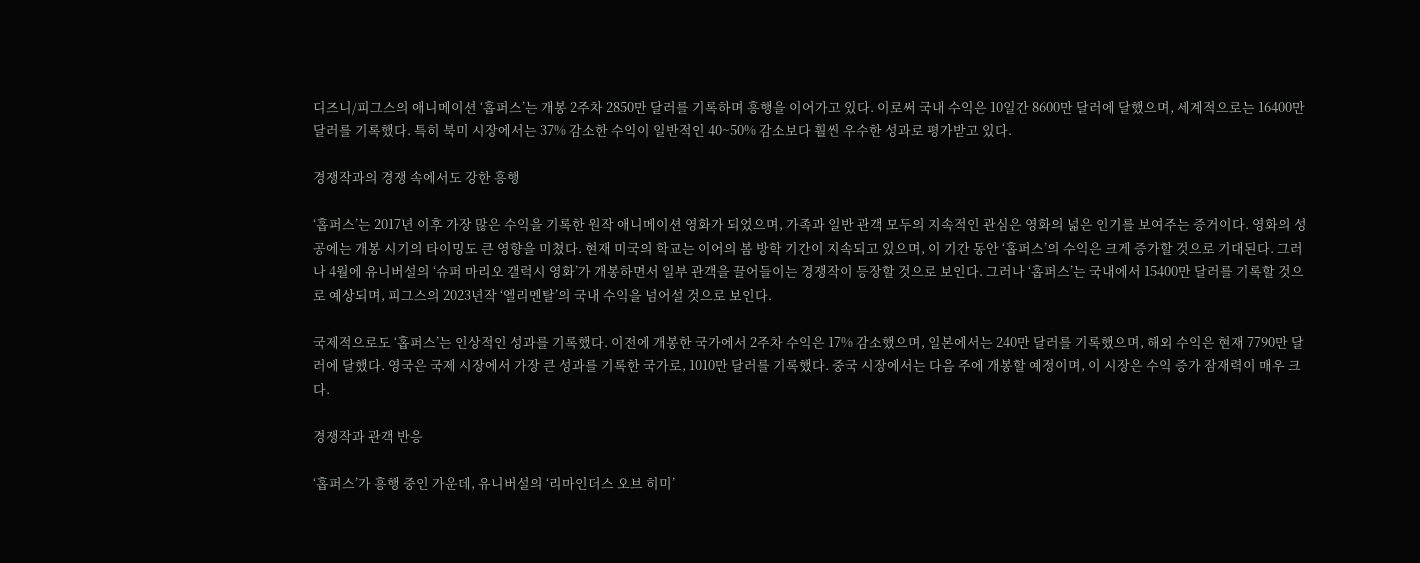디즈니/피그스의 애니메이션 ‘홉퍼스’는 개봉 2주차 2850만 달러를 기록하며 흥행을 이어가고 있다. 이로써 국내 수익은 10일간 8600만 달러에 달했으며, 세계적으로는 16400만 달러를 기록했다. 특히 북미 시장에서는 37% 감소한 수익이 일반적인 40~50% 감소보다 훨씬 우수한 성과로 평가받고 있다.

경쟁작과의 경쟁 속에서도 강한 흥행

‘홉퍼스’는 2017년 이후 가장 많은 수익을 기록한 원작 애니메이션 영화가 되었으며, 가족과 일반 관객 모두의 지속적인 관심은 영화의 넓은 인기를 보여주는 증거이다. 영화의 성공에는 개봉 시기의 타이밍도 큰 영향을 미쳤다. 현재 미국의 학교는 이어의 봄 방학 기간이 지속되고 있으며, 이 기간 동안 ‘홉퍼스’의 수익은 크게 증가할 것으로 기대된다. 그러나 4월에 유니버설의 ‘슈퍼 마리오 갤럭시 영화’가 개봉하면서 일부 관객을 끌어들이는 경쟁작이 등장할 것으로 보인다. 그러나 ‘홉퍼스’는 국내에서 15400만 달러를 기록할 것으로 예상되며, 피그스의 2023년작 ‘엘리멘탈’의 국내 수익을 넘어설 것으로 보인다.

국제적으로도 ‘홉퍼스’는 인상적인 성과를 기록했다. 이전에 개봉한 국가에서 2주차 수익은 17% 감소했으며, 일본에서는 240만 달러를 기록했으며, 해외 수익은 현재 7790만 달러에 달했다. 영국은 국제 시장에서 가장 큰 성과를 기록한 국가로, 1010만 달러를 기록했다. 중국 시장에서는 다음 주에 개봉할 예정이며, 이 시장은 수익 증가 잠재력이 매우 크다.

경쟁작과 관객 반응

‘홉퍼스’가 흥행 중인 가운데, 유니버설의 ‘리마인더스 오브 히미’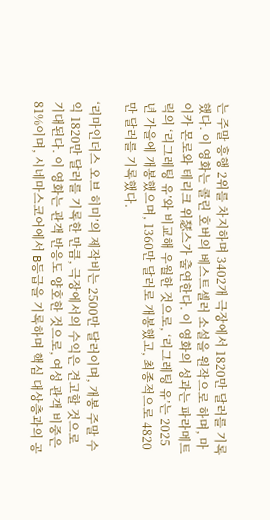는 주말 흥행 2위를 차지하며 3402개 극장에서 1820만 달러를 기록했다. 이 영화는 콜린 호버의 베스트셀러 소설을 원작으로 하며, 마이카 몬로와 테리크 위瑟스가 출연한다. 이 영화의 성과는 파라메트릭의 ‘리그레팅 유’와 비교해 우월한 것으로, ‘리그레팅 유’는 2025년 가을에 개봉했으며, 1360만 달러로 개봉했고, 최종적으로 4820만 달러를 기록했다.

‘리마인더스 오브 히미’의 제작비는 2500만 달러이며, 개봉 주말 수익 1820만 달러를 기록한 만큼, 극장에서의 수익은 견고할 것으로 기대된다. 이 영화는 관객 반응도 양호한 것으로, 여성 관객 비중은 81%이며, 시네마스코어에서 B등급을 기록하며 핵심 대상층과의 공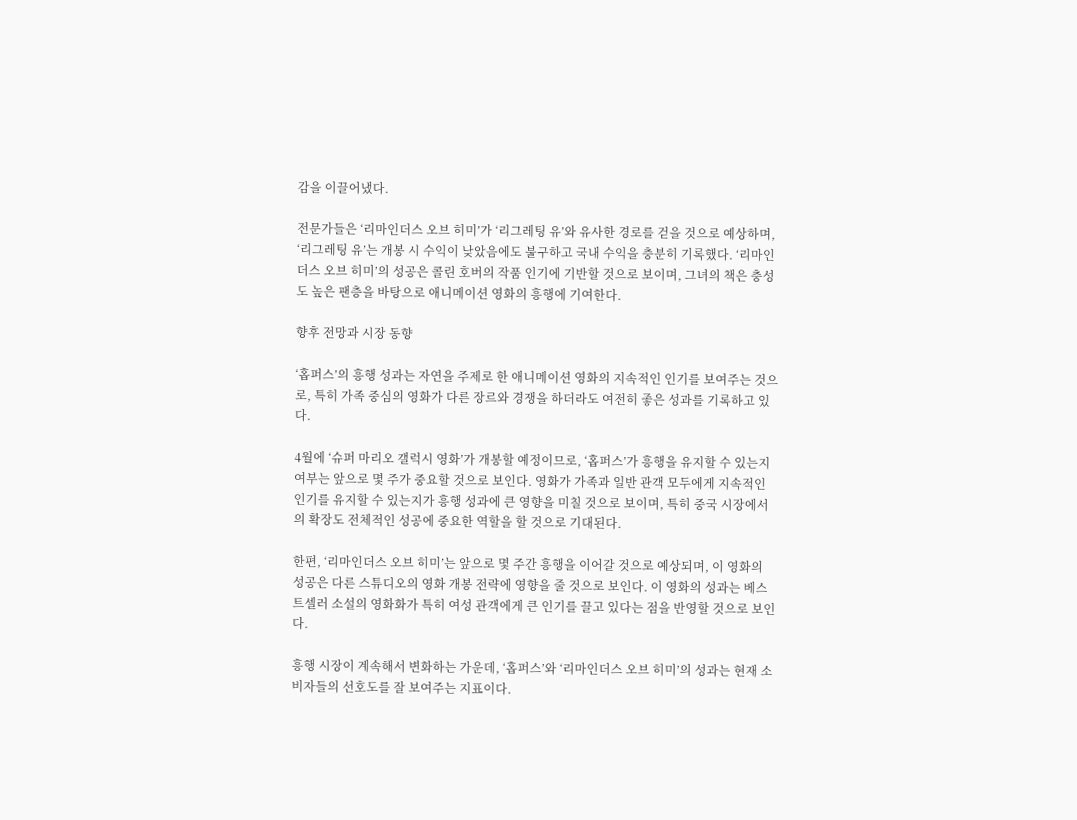감을 이끌어냈다.

전문가들은 ‘리마인더스 오브 히미’가 ‘리그레팅 유’와 유사한 경로를 걷을 것으로 예상하며, ‘리그레팅 유’는 개봉 시 수익이 낮았음에도 불구하고 국내 수익을 충분히 기록했다. ‘리마인더스 오브 히미’의 성공은 콜린 호버의 작품 인기에 기반할 것으로 보이며, 그녀의 책은 충성도 높은 팬층을 바탕으로 애니메이션 영화의 흥행에 기여한다.

향후 전망과 시장 동향

‘홉퍼스’의 흥행 성과는 자연을 주제로 한 애니메이션 영화의 지속적인 인기를 보여주는 것으로, 특히 가족 중심의 영화가 다른 장르와 경쟁을 하더라도 여전히 좋은 성과를 기록하고 있다.

4월에 ‘슈퍼 마리오 갤럭시 영화’가 개봉할 예정이므로, ‘홉퍼스’가 흥행을 유지할 수 있는지 여부는 앞으로 몇 주가 중요할 것으로 보인다. 영화가 가족과 일반 관객 모두에게 지속적인 인기를 유지할 수 있는지가 흥행 성과에 큰 영향을 미칠 것으로 보이며, 특히 중국 시장에서의 확장도 전체적인 성공에 중요한 역할을 할 것으로 기대된다.

한편, ‘리마인더스 오브 히미’는 앞으로 몇 주간 흥행을 이어갈 것으로 예상되며, 이 영화의 성공은 다른 스튜디오의 영화 개봉 전략에 영향을 줄 것으로 보인다. 이 영화의 성과는 베스트셀러 소설의 영화화가 특히 여성 관객에게 큰 인기를 끌고 있다는 점을 반영할 것으로 보인다.

흥행 시장이 계속해서 변화하는 가운데, ‘홉퍼스’와 ‘리마인더스 오브 히미’의 성과는 현재 소비자들의 선호도를 잘 보여주는 지표이다.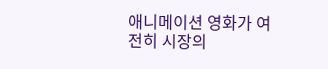애니메이션 영화가 여전히 시장의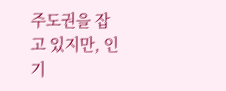주도권을 잡고 있지만, 인기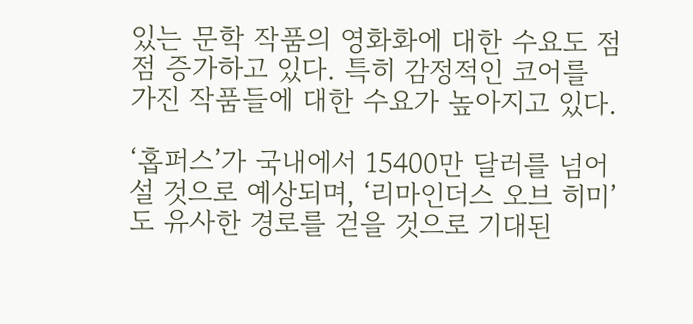있는 문학 작품의 영화화에 대한 수요도 점점 증가하고 있다. 특히 감정적인 코어를 가진 작품들에 대한 수요가 높아지고 있다.

‘홉퍼스’가 국내에서 15400만 달러를 넘어설 것으로 예상되며, ‘리마인더스 오브 히미’도 유사한 경로를 걷을 것으로 기대된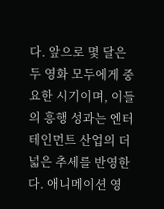다. 앞으로 몇 달은 두 영화 모두에게 중요한 시기이며, 이들의 흥행 성과는 엔터테인먼트 산업의 더 넓은 추세를 반영한다. 애니메이션 영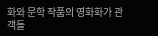화와 문학 작품의 영화화가 관객들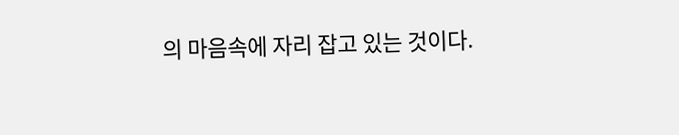의 마음속에 자리 잡고 있는 것이다.